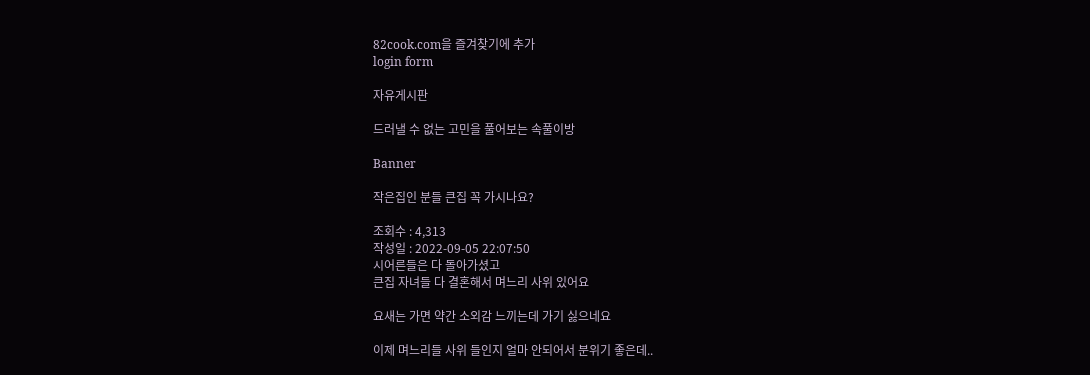82cook.com을 즐겨찾기에 추가
login form

자유게시판

드러낼 수 없는 고민을 풀어보는 속풀이방

Banner

작은집인 분들 큰집 꼭 가시나요?

조회수 : 4,313
작성일 : 2022-09-05 22:07:50
시어른들은 다 돌아가셨고
큰집 자녀들 다 결혼해서 며느리 사위 있어요

요새는 가면 약간 소외감 느끼는데 가기 싫으네요

이제 며느리들 사위 들인지 얼마 안되어서 분위기 좋은데..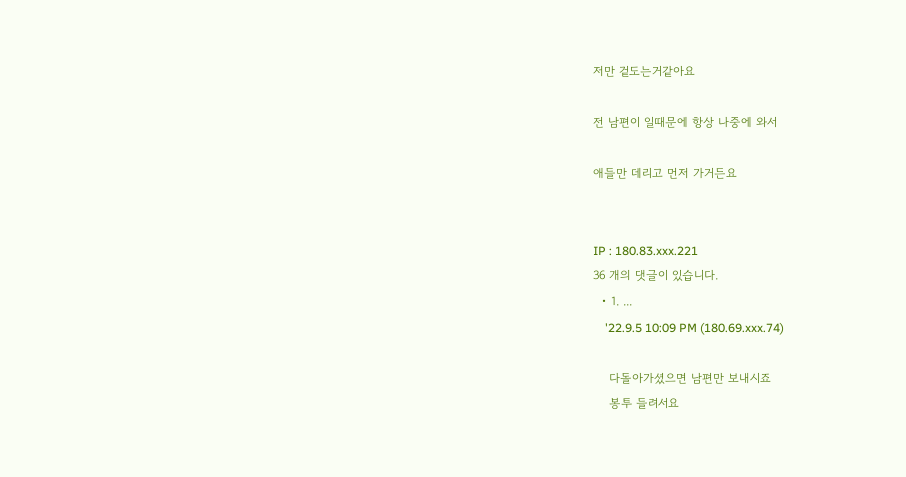저만 겉도는거같아요

전 남편이 일때문에 항상 나중에 와서

애들만 데리고 먼저 가거든요


IP : 180.83.xxx.221
36 개의 댓글이 있습니다.
  • 1. ...
    '22.9.5 10:09 PM (180.69.xxx.74)

    다돌아가셨으면 남편만 보내시죠
    봉투 들려서요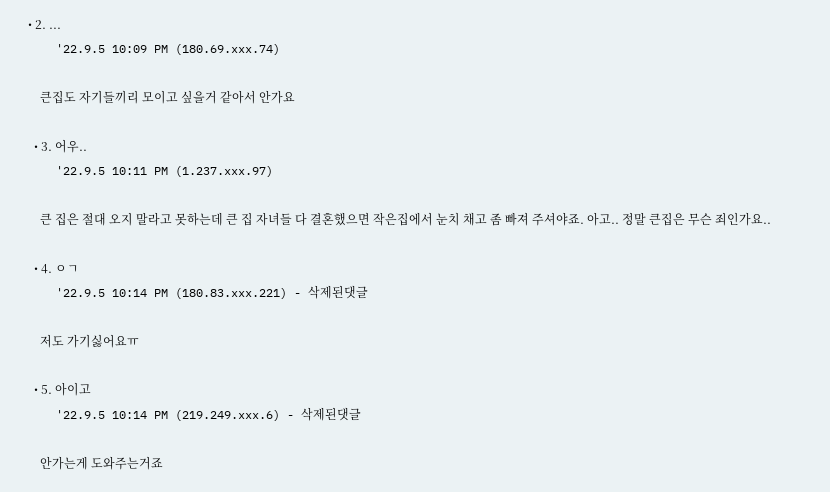• 2. ...
    '22.9.5 10:09 PM (180.69.xxx.74)

    큰집도 자기들끼리 모이고 싶을거 같아서 안가요

  • 3. 어우..
    '22.9.5 10:11 PM (1.237.xxx.97)

    큰 집은 절대 오지 말라고 못하는데 큰 집 자녀들 다 결혼했으면 작은집에서 눈치 채고 좀 빠져 주셔야죠. 아고.. 정말 큰집은 무슨 죄인가요..

  • 4. ㅇㄱ
    '22.9.5 10:14 PM (180.83.xxx.221) - 삭제된댓글

    저도 가기싫어요ㅠ

  • 5. 아이고
    '22.9.5 10:14 PM (219.249.xxx.6) - 삭제된댓글

    안가는게 도와주는거죠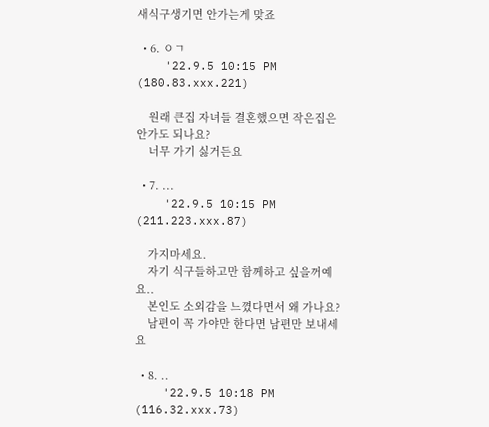새식구생기면 안가는게 맞죠

  • 6. ㅇㄱ
    '22.9.5 10:15 PM (180.83.xxx.221)

    원래 큰집 자녀들 결혼했으면 작은집은 안가도 되나요?
    너무 가기 싫거든요

  • 7. ...
    '22.9.5 10:15 PM (211.223.xxx.87)

    가지마세요.
    자기 식구들하고만 함께하고 싶을꺼예요..
    본인도 소외감을 느꼈다면서 왜 가나요?
    남편이 꼭 가야만 한다면 남편만 보내세요

  • 8. ..
    '22.9.5 10:18 PM (116.32.xxx.73)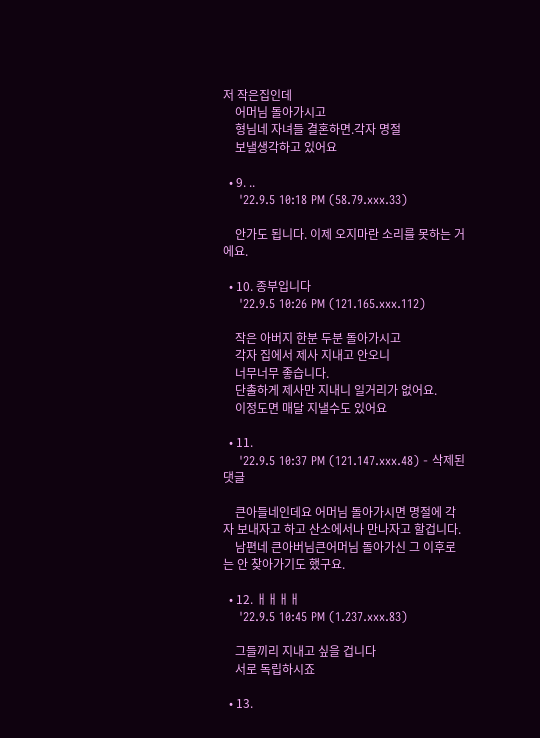저 작은집인데
    어머님 돌아가시고
    형님네 자녀들 결혼하면.각자 명절
    보낼생각하고 있어요

  • 9. ..
    '22.9.5 10:18 PM (58.79.xxx.33)

    안가도 됩니다. 이제 오지마란 소리를 못하는 거에요.

  • 10. 종부입니다
    '22.9.5 10:26 PM (121.165.xxx.112)

    작은 아버지 한분 두분 돌아가시고
    각자 집에서 제사 지내고 안오니
    너무너무 좋습니다.
    단촐하게 제사만 지내니 일거리가 없어요.
    이정도면 매달 지낼수도 있어요

  • 11.
    '22.9.5 10:37 PM (121.147.xxx.48) - 삭제된댓글

    큰아들네인데요 어머님 돌아가시면 명절에 각자 보내자고 하고 산소에서나 만나자고 할겁니다.
    남편네 큰아버님큰어머님 돌아가신 그 이후로는 안 찾아가기도 했구요.

  • 12. ㅐㅐㅐㅐ
    '22.9.5 10:45 PM (1.237.xxx.83)

    그들끼리 지내고 싶을 겁니다
    서로 독립하시죠

  • 13.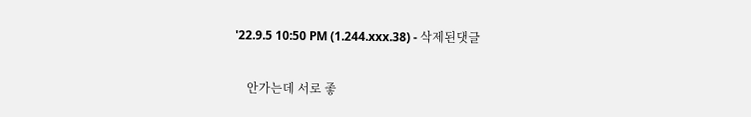'22.9.5 10:50 PM (1.244.xxx.38) - 삭제된댓글

    안가는데 서로 좋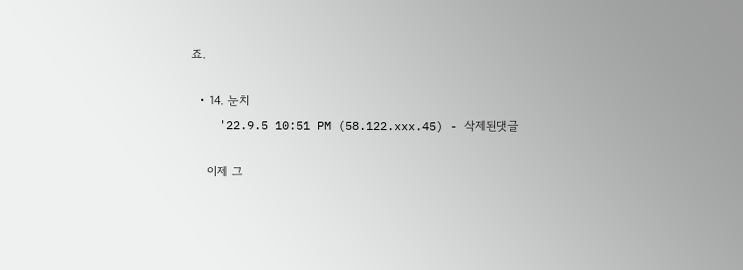죠.

  • 14. 눈치
    '22.9.5 10:51 PM (58.122.xxx.45) - 삭제된댓글

    이제 그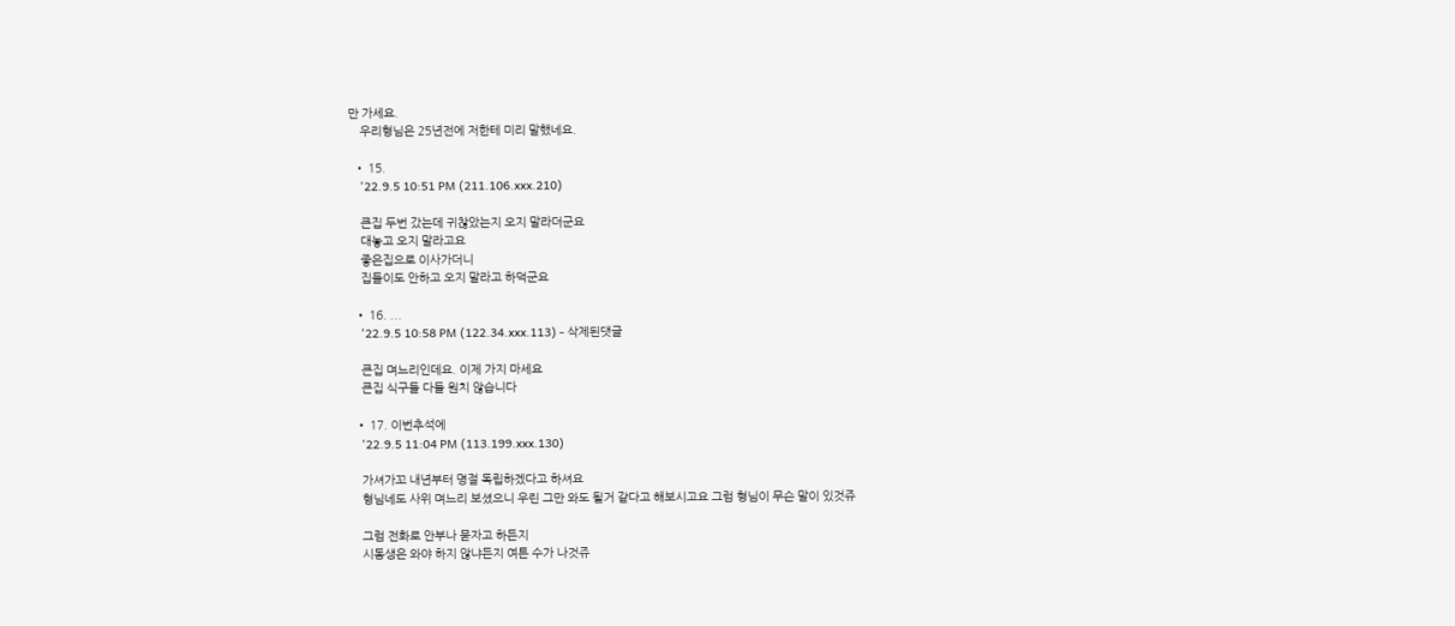만 가세요.
    우리형님은 25년전에 저한테 미리 말했네요.

  • 15.
    '22.9.5 10:51 PM (211.106.xxx.210)

    큰집 두번 갔는데 귀찮았는지 오지 말라더군요
    대놓고 오지 말라고요
    좋은집으로 이사가더니
    집들이도 안하고 오지 말라고 하덕군요

  • 16. ...
    '22.9.5 10:58 PM (122.34.xxx.113) - 삭제된댓글

    큰집 며느리인데요. 이제 가지 마세요
    큰집 식구들 다들 원치 않습니다

  • 17. 이번추석에
    '22.9.5 11:04 PM (113.199.xxx.130)

    가셔가꼬 내년부터 명절 독립하겠다고 하셔요
    형님네도 사위 며느리 보셨으니 우린 그만 와도 될거 같다고 해보시고요 그럼 형님이 무슨 말이 있것쥬

    그럼 전화로 안부나 묻자고 하든지
    시동생은 와야 하지 않냐든지 여튼 수가 나것쥬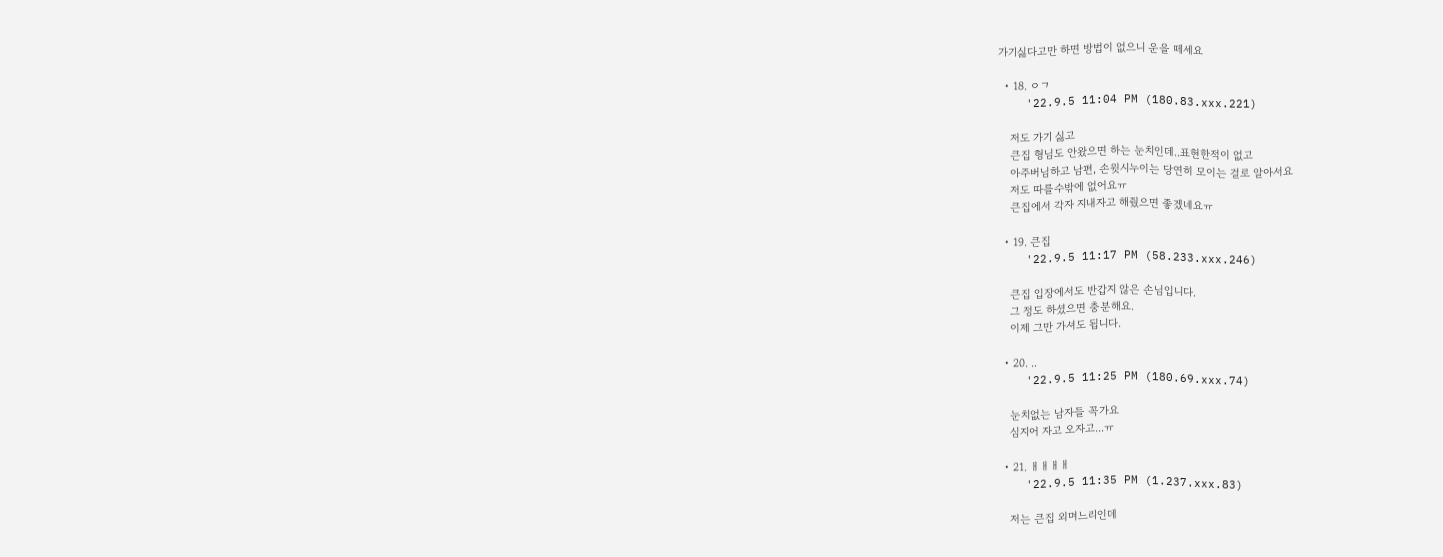가기싫다고만 하면 방법이 없으니 운을 떼세요

  • 18. ㅇㄱ
    '22.9.5 11:04 PM (180.83.xxx.221)

    저도 가기 싫고
    큰집 형님도 안왔으면 하는 눈치인데..표현한적이 없고
    아주버님하고 남편, 손윗시누이는 당연히 모이는 걸로 알아서요
    저도 따를수밖에 없어요ㅠ
    큰집에서 각자 지내자고 해줬으면 좋겠네요ㅠ

  • 19. 큰집
    '22.9.5 11:17 PM (58.233.xxx.246)

    큰집 입장에서도 반갑지 않은 손님입니다.
    그 정도 하셨으면 충분해요.
    이제 그만 가셔도 됩니다.

  • 20. ..
    '22.9.5 11:25 PM (180.69.xxx.74)

    눈치없는 남자들 꼭가요
    심지어 자고 오자고...ㅠ

  • 21. ㅐㅐㅐㅐ
    '22.9.5 11:35 PM (1.237.xxx.83)

    저는 큰집 외며느리인데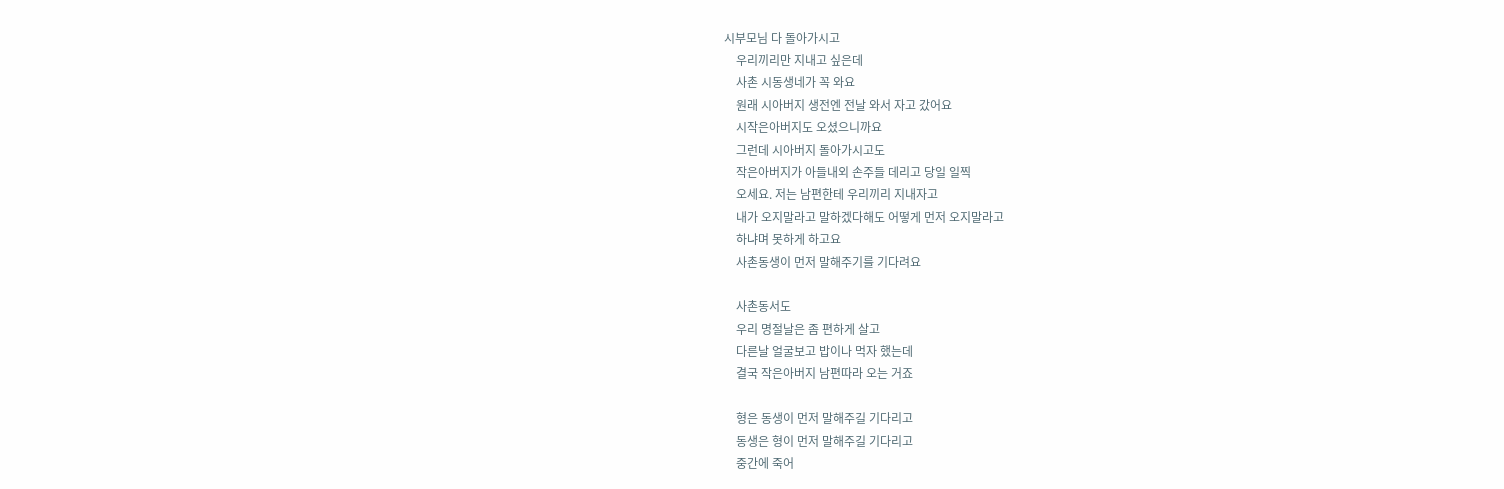시부모님 다 돌아가시고
    우리끼리만 지내고 싶은데
    사촌 시동생네가 꼭 와요
    원래 시아버지 생전엔 전날 와서 자고 갔어요
    시작은아버지도 오셨으니까요
    그런데 시아버지 돌아가시고도
    작은아버지가 아들내외 손주들 데리고 당일 일찍
    오세요. 저는 남편한테 우리끼리 지내자고
    내가 오지말라고 말하겠다해도 어떻게 먼저 오지말라고
    하냐며 못하게 하고요
    사촌동생이 먼저 말해주기를 기다려요

    사촌동서도
    우리 명절날은 좀 편하게 살고
    다른날 얼굴보고 밥이나 먹자 했는데
    결국 작은아버지 남편따라 오는 거죠

    형은 동생이 먼저 말해주길 기다리고
    동생은 형이 먼저 말해주길 기다리고
    중간에 죽어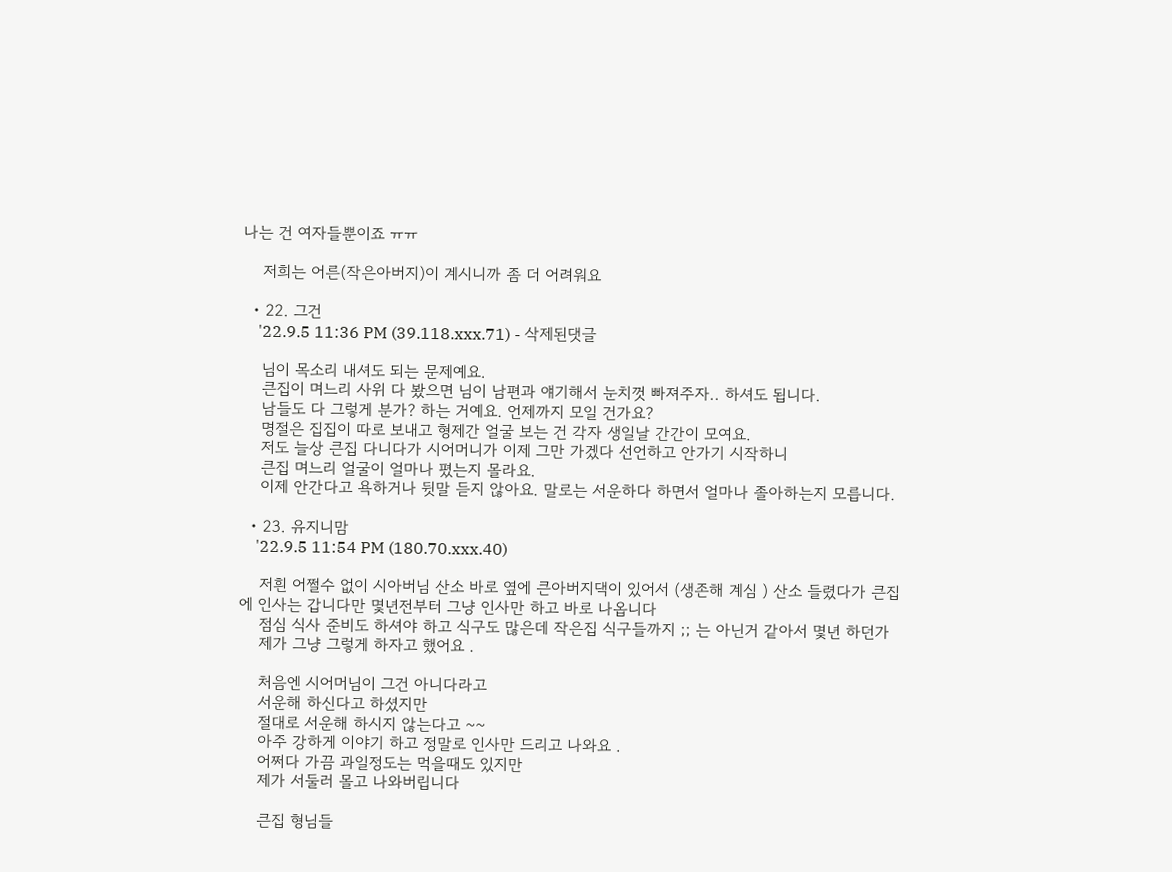나는 건 여자들뿐이죠 ㅠㅠ

    저희는 어른(작은아버지)이 계시니까 좀 더 어려워요

  • 22. 그건
    '22.9.5 11:36 PM (39.118.xxx.71) - 삭제된댓글

    님이 목소리 내셔도 되는 문제예요.
    큰집이 며느리 사위 다 봤으면 님이 남편과 얘기해서 눈치껏 빠져주자.. 하셔도 됩니다.
    남들도 다 그렇게 분가? 하는 거예요. 언제까지 모일 건가요?
    명절은 집집이 따로 보내고 형제간 얼굴 보는 건 각자 생일날 간간이 모여요.
    저도 늘상 큰집 다니다가 시어머니가 이제 그만 가겠다 선언하고 안가기 시작하니
    큰집 며느리 얼굴이 얼마나 폈는지 몰라요.
    이제 안간다고 욕하거나 뒷말 듣지 않아요. 말로는 서운하다 하면서 얼마나 졸아하는지 모릅니다.

  • 23. 유지니맘
    '22.9.5 11:54 PM (180.70.xxx.40)

    저흰 어쩔수 없이 시아버님 산소 바로 옆에 큰아버지댁이 있어서 (생존해 계심 ) 산소 들렸다가 큰집에 인사는 갑니다만 몇년전부터 그냥 인사만 하고 바로 나옵니다
    점심 식사 준비도 하셔야 하고 식구도 많은데 작은집 식구들까지 ;; 는 아닌거 같아서 몇년 하던가
    제가 그냥 그렇게 하자고 했어요 .

    처음엔 시어머님이 그건 아니다라고
    서운해 하신다고 하셨지만
    절대로 서운해 하시지 않는다고 ~~
    아주 강하게 이야기 하고 정말로 인사만 드리고 나와요 .
    어쩌다 가끔 과일정도는 먹을때도 있지만
    제가 서둘러 몰고 나와버립니다

    큰집 형님들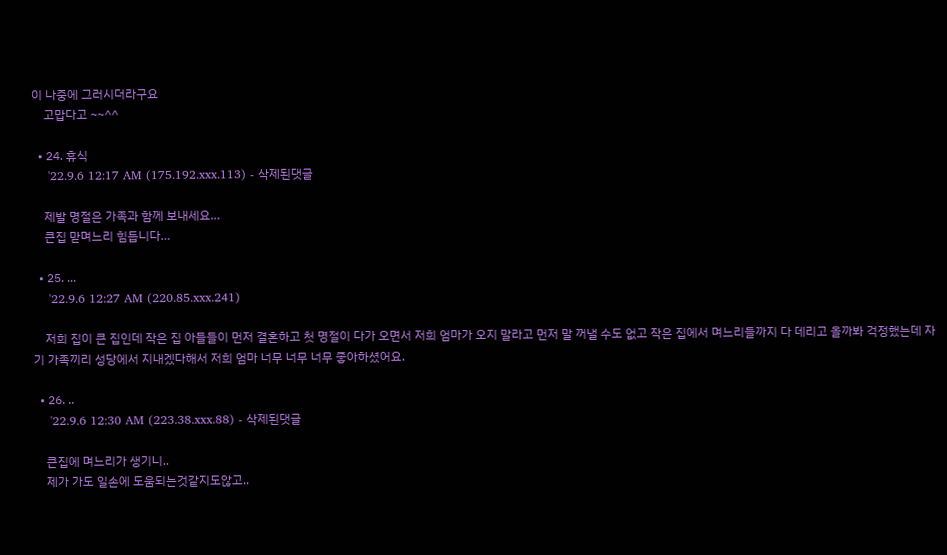이 나중에 그러시더라구요
    고맙다고 ~~^^

  • 24. 휴식
    '22.9.6 12:17 AM (175.192.xxx.113) - 삭제된댓글

    제발 명절은 가족과 함께 보내세요…
    큰집 맏며느리 힘듭니다…

  • 25. ...
    '22.9.6 12:27 AM (220.85.xxx.241)

    저희 집이 큰 집인데 작은 집 아들들이 먼저 결혼하고 첫 명절이 다가 오면서 저희 엄마가 오지 말라고 먼저 말 꺼낼 수도 없고 작은 집에서 며느리들까지 다 데리고 올까봐 걱정했는데 자기 가족끼리 성당에서 지내겠다해서 저희 엄마 너무 너무 너무 좋아하셨어요.

  • 26. ..
    '22.9.6 12:30 AM (223.38.xxx.88) - 삭제된댓글

    큰집에 며느리가 생기니..
    제가 가도 일손에 도움되는것같지도않고..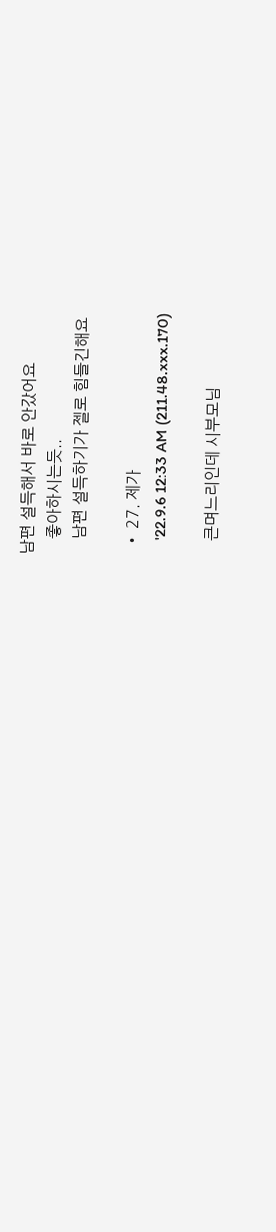남편 설득해서 바로 안갔어요
    좋아하시는듯..
    남편 설득하기가 젤로 힘들긴해요

  • 27. 제가
    '22.9.6 12:33 AM (211.48.xxx.170)

    큰며느리인데 시부모님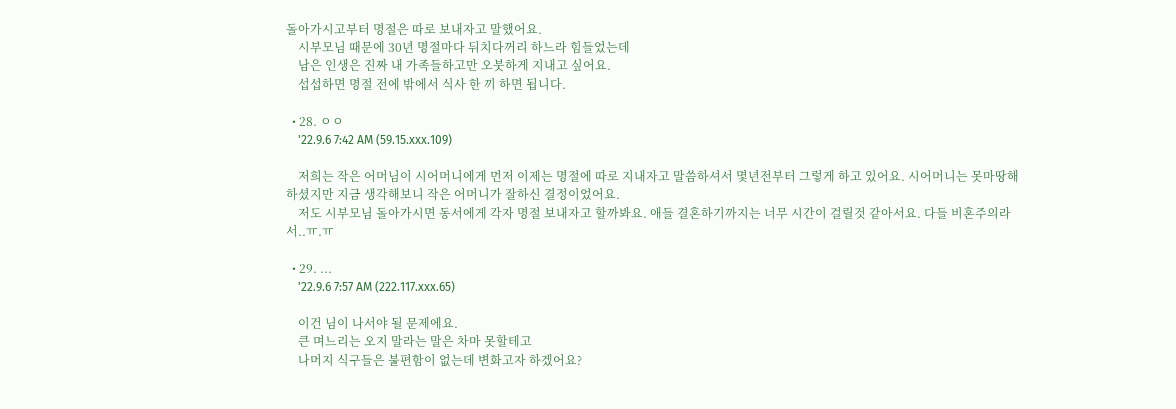돌아가시고부터 명절은 따로 보내자고 말했어요.
    시부모님 때문에 30년 명절마다 뒤치다꺼리 하느라 힘들었는데
    남은 인생은 진짜 내 가족들하고만 오붓하게 지내고 싶어요.
    섭섭하면 명절 전에 밖에서 식사 한 끼 하면 됩니다.

  • 28. ㅇㅇ
    '22.9.6 7:42 AM (59.15.xxx.109)

    저희는 작은 어머님이 시어머니에게 먼저 이제는 명절에 따로 지내자고 말씀하셔서 몇년전부터 그렇게 하고 있어요. 시어머니는 못마땅해하셨지만 지금 생각해보니 작은 어머니가 잘하신 결정이었어요.
    저도 시부모님 돌아가시면 동서에게 각자 명절 보내자고 할까봐요. 애들 결혼하기까지는 너무 시간이 걸릴것 같아서요. 다들 비혼주의라서..ㅠ.ㅠ

  • 29. ...
    '22.9.6 7:57 AM (222.117.xxx.65)

    이건 님이 나서야 될 문제에요.
    큰 며느리는 오지 말라는 말은 차마 못할테고
    나머지 식구들은 불편함이 없는데 변화고자 하겠어요?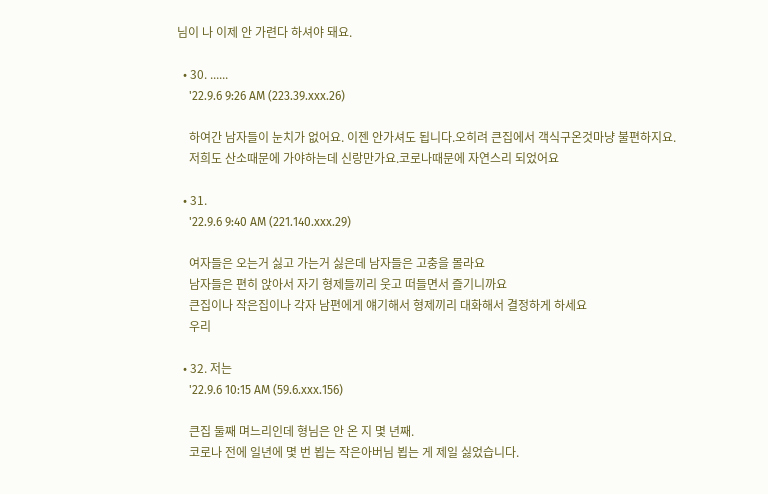님이 나 이제 안 가련다 하셔야 돼요.

  • 30. ......
    '22.9.6 9:26 AM (223.39.xxx.26)

    하여간 남자들이 눈치가 없어요. 이젠 안가셔도 됩니다.오히려 큰집에서 객식구온것마냥 불편하지요.
    저희도 산소때문에 가야하는데 신랑만가요.코로나때문에 자연스리 되었어요

  • 31.
    '22.9.6 9:40 AM (221.140.xxx.29)

    여자들은 오는거 싫고 가는거 싫은데 남자들은 고충을 몰라요
    남자들은 편히 앉아서 자기 형제들끼리 웃고 떠들면서 즐기니까요
    큰집이나 작은집이나 각자 남편에게 얘기해서 형제끼리 대화해서 결정하게 하세요
    우리

  • 32. 저는
    '22.9.6 10:15 AM (59.6.xxx.156)

    큰집 둘째 며느리인데 형님은 안 온 지 몇 년째.
    코로나 전에 일년에 몇 번 뵙는 작은아버님 뵙는 게 제일 싫었습니다.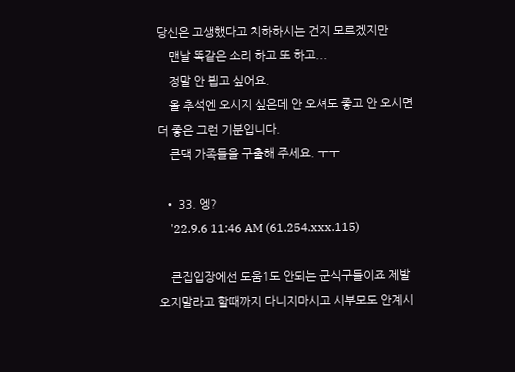당신은 고생했다고 치하하시는 건지 모르겠지만
    맨날 똑같은 소리 하고 또 하고...
    정말 안 뵙고 싶어요.
    올 추석엔 오시지 싶은데 안 오셔도 좋고 안 오시면 더 좋은 그런 기분입니다.
    큰댁 가족들을 구출해 주세요. ㅜㅜ

  • 33. 엥?
    '22.9.6 11:46 AM (61.254.xxx.115)

    큰집입장에선 도움1도 안되는 군식구들이죠 제발 오지말라고 할때까지 다니지마시고 시부모도 안계시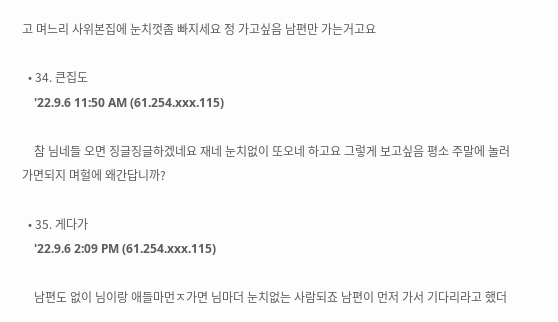고 며느리 사위본집에 눈치껏좀 빠지세요 정 가고싶음 남편만 가는거고요

  • 34. 큰집도
    '22.9.6 11:50 AM (61.254.xxx.115)

    참 님네들 오면 징글징글하겠네요 재네 눈치없이 또오네 하고요 그렇게 보고싶음 평소 주말에 놀러가면되지 며헐에 왜간답니까?

  • 35. 게다가
    '22.9.6 2:09 PM (61.254.xxx.115)

    남편도 없이 님이랑 애들마먼ㅈ가면 님마더 눈치없는 사람되죠 남편이 먼저 가서 기다리라고 했더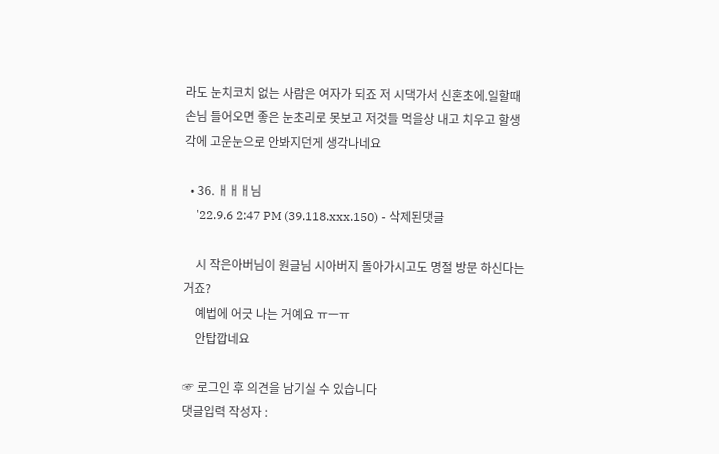라도 눈치코치 없는 사람은 여자가 되죠 저 시댁가서 신혼초에.일할때 손님 들어오면 좋은 눈초리로 못보고 저것들 먹을상 내고 치우고 할생각에 고운눈으로 안봐지던게 생각나네요

  • 36. ㅐㅐㅐ님
    '22.9.6 2:47 PM (39.118.xxx.150) - 삭제된댓글

    시 작은아버님이 원글님 시아버지 돌아가시고도 명절 방문 하신다는 거죠?
    예법에 어긋 나는 거예요 ㅠㅡㅠ
    안탑깝네요

☞ 로그인 후 의견을 남기실 수 있습니다
댓글입력 작성자 :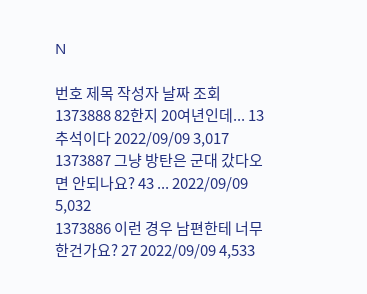N

번호 제목 작성자 날짜 조회
1373888 82한지 20여년인데... 13 추석이다 2022/09/09 3,017
1373887 그냥 방탄은 군대 갔다오면 안되나요? 43 ... 2022/09/09 5,032
1373886 이런 경우 남편한테 너무 한건가요? 27 2022/09/09 4,533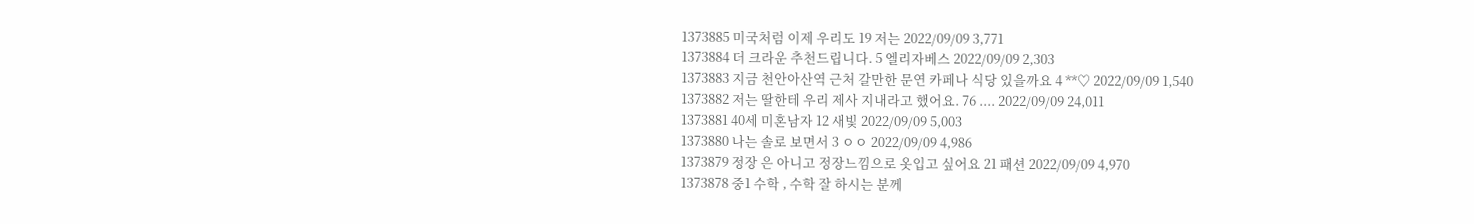1373885 미국처럼 이제 우리도 19 저는 2022/09/09 3,771
1373884 더 크라운 추천드립니다. 5 엘리자베스 2022/09/09 2,303
1373883 지금 천안아산역 근처 갈만한 문연 카페나 식당 있을까요 4 **♡ 2022/09/09 1,540
1373882 저는 딸한테 우리 제사 지내라고 했어요. 76 .... 2022/09/09 24,011
1373881 40세 미혼남자 12 새빛 2022/09/09 5,003
1373880 나는 솔로 보면서 3 ㅇㅇ 2022/09/09 4,986
1373879 정장 은 아니고 정장느낌으로 옷입고 싶어요 21 패션 2022/09/09 4,970
1373878 중1 수학 , 수학 잘 하시는 분께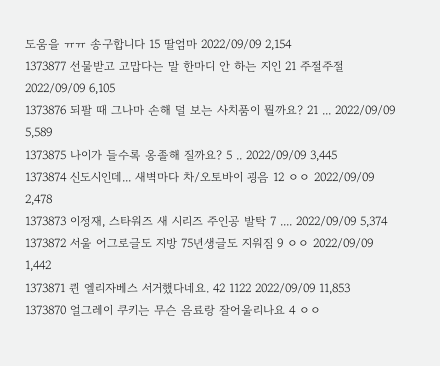도움을 ㅠㅠ 송구합니다 15 딸엄마 2022/09/09 2,154
1373877 선물받고 고맙다는 말 한마디 안 하는 지인 21 주절주절 2022/09/09 6,105
1373876 되팔 때 그나마 손해 덜 보는 사치품이 뭘까요? 21 ... 2022/09/09 5,589
1373875 나이가 들수록 옹졸해 질까요? 5 .. 2022/09/09 3,445
1373874 신도시인데... 새벽마다 차/오토바이 굉음 12 ㅇㅇ 2022/09/09 2,478
1373873 이정재, 스타워즈 새 시리즈 주인공 발탁 7 .... 2022/09/09 5,374
1373872 서울 어그로글도 지방 75년생글도 지워짐 9 ㅇㅇ 2022/09/09 1,442
1373871 퀸 엘리자베스 서거했다네요. 42 1122 2022/09/09 11,853
1373870 얼그레이 쿠키는 무슨 음료랑 잘어울리나요 4 ㅇㅇ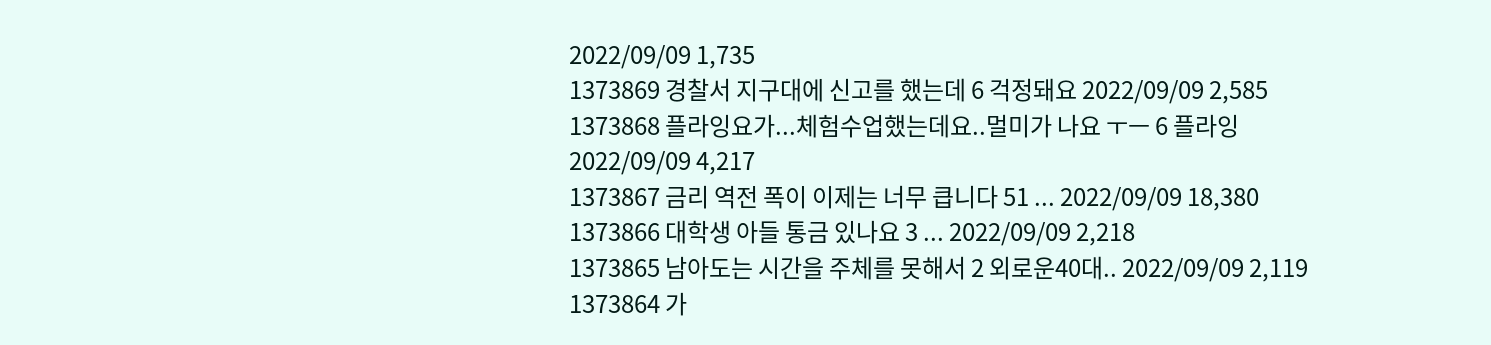2022/09/09 1,735
1373869 경찰서 지구대에 신고를 했는데 6 걱정돼요 2022/09/09 2,585
1373868 플라잉요가...체험수업했는데요..멀미가 나요 ㅜㅡ 6 플라잉 2022/09/09 4,217
1373867 금리 역전 폭이 이제는 너무 큽니다 51 ... 2022/09/09 18,380
1373866 대학생 아들 통금 있나요 3 ... 2022/09/09 2,218
1373865 남아도는 시간을 주체를 못해서 2 외로운40대.. 2022/09/09 2,119
1373864 가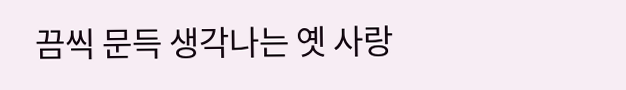끔씩 문득 생각나는 옛 사랑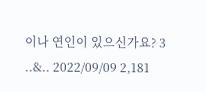이나 연인이 있으신가요? 3 ..&.. 2022/09/09 2,181